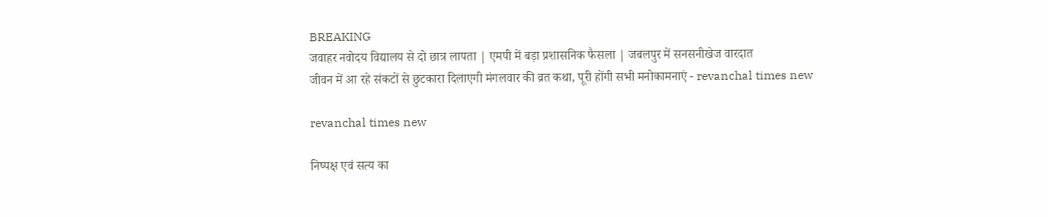BREAKING
जवाहर नवोदय विद्यालय से दो छात्र लापता | एमपी में बड़ा प्रशासनिक फैसला | जबलपुर में सनसनीखेज वारदात
जीवन में आ रहे संकटों से छुटकारा दिलाएगी मंगलवार की व्रत कथा, पूरी होंगी सभी मनोकामनाएं - revanchal times new

revanchal times new

निष्पक्ष एवं सत्य का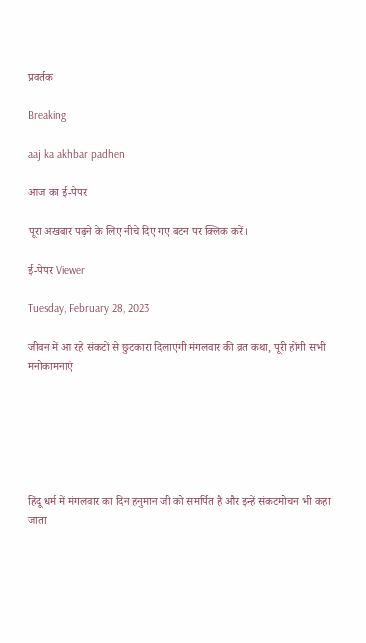प्रवर्तक

Breaking

aaj ka akhbar padhen

आज का ई-पेपर

पूरा अखबार पढ़ने के लिए नीचे दिए गए बटन पर क्लिक करें।

ई-पेपर Viewer

Tuesday, February 28, 2023

जीवन में आ रहे संकटों से छुटकारा दिलाएगी मंगलवार की व्रत कथा, पूरी होंगी सभी मनोकामनाएं






हिंदू धर्म में मंगलवार का दिन हनुमान जी को समर्पित है और इन्हें संकटमोचन भी कहा जाता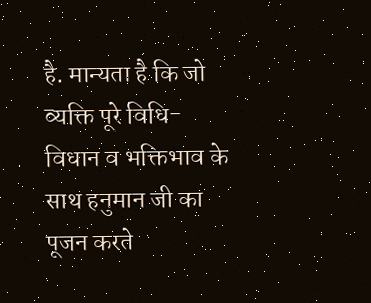है. मान्यता है कि जो व्यक्ति पूरे विधि-विधान व भक्तिभाव के साथ हनुमान जी का पूजन करते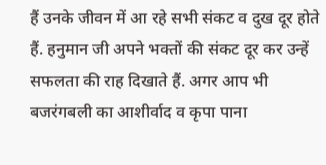हैं उनके जीवन में आ रहे सभी संकट व दुख दूर होते हैं. हनुमान जी अपने भक्तों की संकट दूर कर उन्हें सफलता की राह दिखाते हैं. अगर आप भी बजरंगबली का आशीर्वाद व कृपा पाना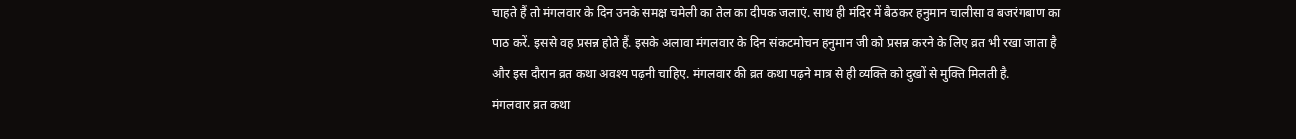चाहते हैं तो मंगलवार के दिन उनके समक्ष चमेली का तेल का दीपक जलाएं. साथ ही मंदिर में बैठकर हनुमान चालीसा व बजरंगबाण का पाठ करें. इससे वह प्रसन्न होते हैं. इसके अलावा मंगलवार के दिन संकटमोचन हनुमान जी को प्रसन्न करने के लिए व्रत भी रखा जाता है और इस दौरान व्रत कथा अवश्य पढ़नी चाहिए. मंगलवार की व्रत कथा पढ़ने मात्र से ही व्यक्ति को दुखों से मुक्ति मिलती है.
मंगलवार व्रत कथा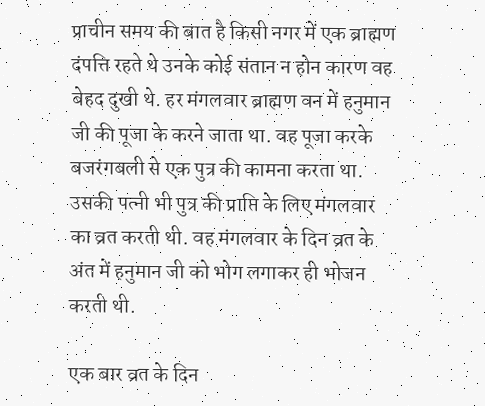प्राचीन समय की बात है किसी नगर में एक ब्राह्मण दंपत्ति रहते थे उनके कोई संतान न होन कारण वह बेहद दुखी थे. हर मंगलवार ब्राह्मण वन में हनुमान जी की पूजा के करने जाता था. वह पूजा करके बजरंगबली से एक पुत्र की कामना करता था. उसकी पत्नी भी पुत्र की प्राप्ति के लिए मंगलवार का व्रत करती थी. वह मंगलवार के दिन व्रत के अंत में हनुमान जी को भोग लगाकर ही भोजन करती थी.

एक बार व्रत के दिन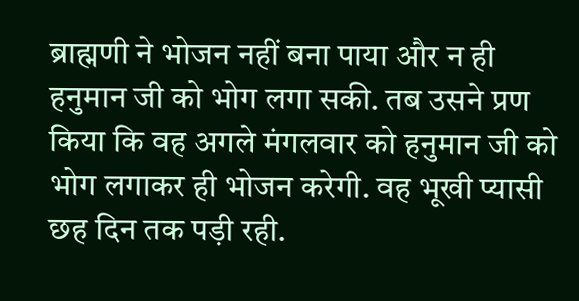ब्राह्मणी ने भोजन नहीं बना पाया और न ही हनुमान जी को भोग लगा सकी. तब उसने प्रण किया कि वह अगले मंगलवार को हनुमान जी को भोग लगाकर ही भोजन करेगी. वह भूखी प्यासी छह दिन तक पड़ी रही.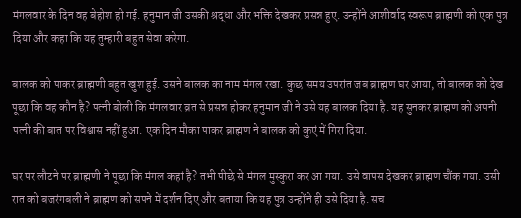मंगलवार के दिन वह बेहोश हो गई. हनुमान जी उसकी श्रद्धा और भक्ति देखकर प्रसन्न हुए. उन्होंने आशीर्वाद स्वरूप ब्राह्मणी को एक पुत्र दिया और कहा कि यह तुम्हारी बहुत सेवा करेगा.

बालक को पाकर ब्राह्मणी बहुत खुश हुई. उसने बालक का नाम मंगल रखा. कुछ समय उपरांत जब ब्राह्मण घर आया, तो बालक को देख पूछा कि वह कौन है? पत्नी बोली कि मंगलवार व्रत से प्रसन्न होकर हनुमान जी ने उसे यह बालक दिया है. यह सुनकर ब्राह्मण को अपनी पत्नी की बात पर विश्वास नहीं हुआ. एक दिन मौका पाकर ब्राह्मण ने बालक को कुएं में गिरा दिया.

घर पर लौटने पर ब्राह्मणी ने पूछा कि मंगल कहां है? तभी पीछे से मंगल मुस्कुरा कर आ गया. उसे वापस देखकर ब्राह्मण चौंक गया. उसी रात को बजरंगबली ने ब्राह्मण को सपने में दर्शन दिए और बताया कि यह पुत्र उन्होंने ही उसे दिया है. सच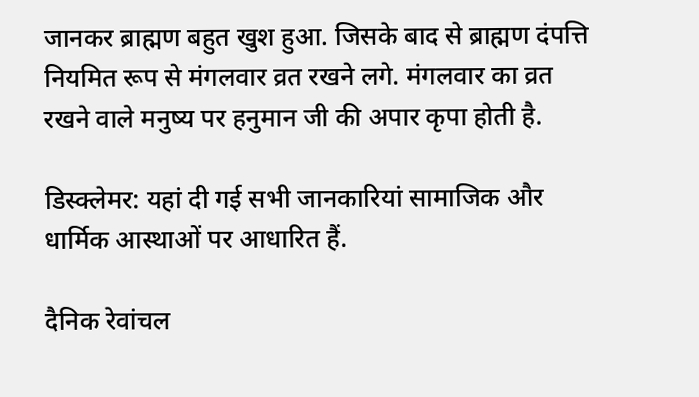जानकर ब्राह्मण बहुत खुश हुआ. जिसके बाद से ब्राह्मण दंपत्ति नियमित रूप से मंगलवार व्रत रखने लगे. मंगलवार का व्रत रखने वाले मनुष्य पर हनुमान जी की अपार कृपा होती है.

डिस्क्लेमर: यहां दी गई सभी जानकारियां सामाजिक और धार्मिक आस्थाओं पर आधारित हैं.

दैनिक रेवांचल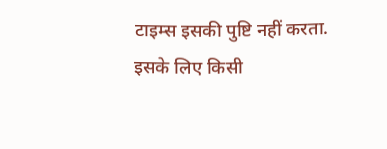टाइम्स इसकी पुष्टि नहीं करता. इसके लिए किसी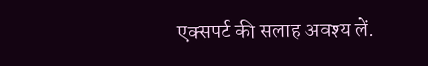एक्सपर्ट की सलाह अवश्य लें.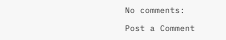No comments:

Post a Comment